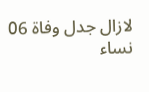لازال جدل وفاة 06 نساء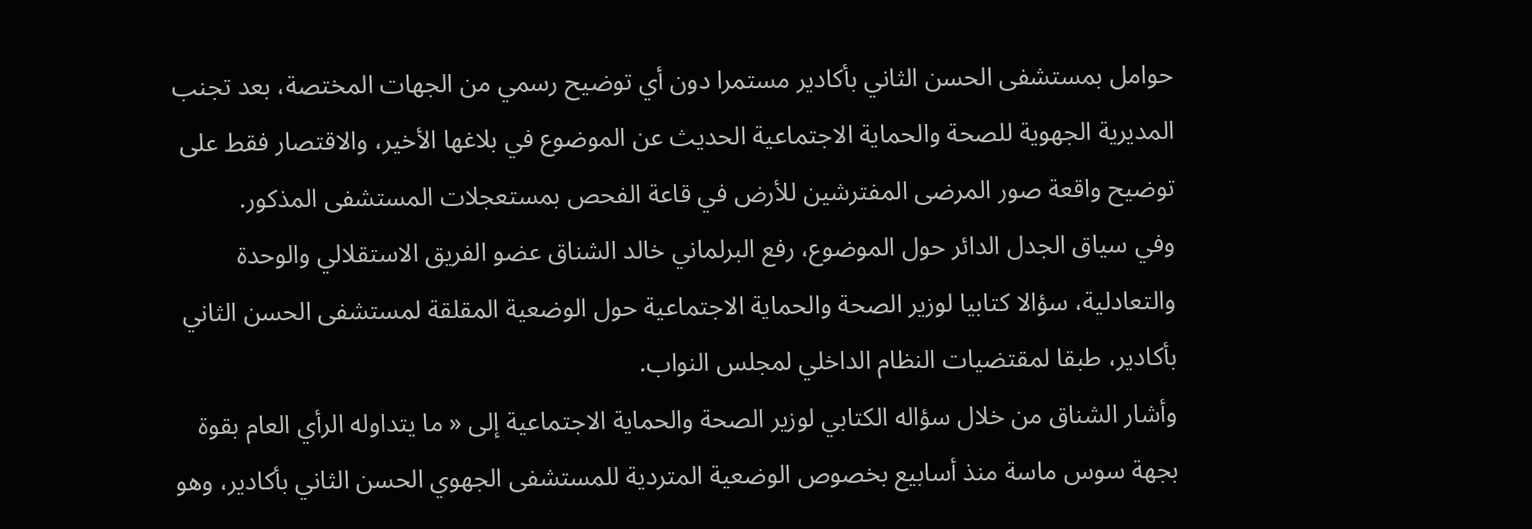حوامل بمستشفى الحسن الثاني بأكادير مستمرا دون أي توضيح رسمي من الجهات المختصة، بعد تجنب المديرية الجهوية للصحة والحماية الاجتماعية الحديث عن الموضوع في بلاغها الأخير، والاقتصار فقط على توضيح واقعة صور المرضى المفترشين للأرض في قاعة الفحص بمستعجلات المستشفى المذكور.
وفي سياق الجدل الدائر حول الموضوع، رفع البرلماني خالد الشناق عضو الفريق الاستقلالي والوحدة والتعادلية، سؤالا كتابيا لوزير الصحة والحماية الاجتماعية حول الوضعية المقلقة لمستشفى الحسن الثاني بأكادير، طبقا لمقتضيات النظام الداخلي لمجلس النواب.
وأشار الشناق من خلال سؤاله الكتابي لوزير الصحة والحماية الاجتماعية إلى « ما يتداوله الرأي العام بقوة بجهة سوس ماسة منذ أسابيع بخصوص الوضعية المتردية للمستشفى الجهوي الحسن الثاني بأكادير، وهو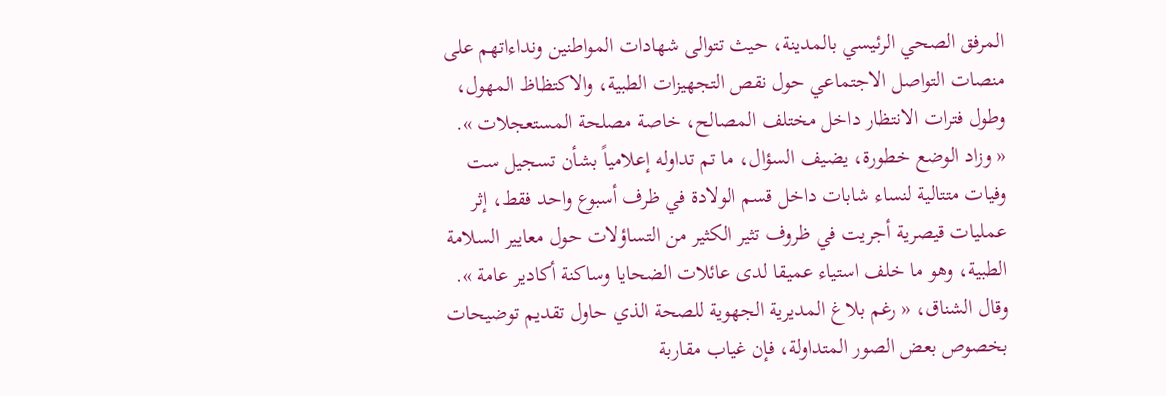المرفق الصحي الرئيسي بالمدينة، حيث تتوالى شهادات المواطنين ونداءاتهم على منصات التواصل الاجتماعي حول نقص التجهيزات الطبية، والاكتظاظ المهول، وطول فترات الانتظار داخل مختلف المصالح، خاصة مصلحة المستعجلات ».
« وزاد الوضع خطورة، يضيف السؤال، ما تم تداوله إعلامياً بشأن تسجيل ست وفيات متتالية لنساء شابات داخل قسم الولادة في ظرف أسبوع واحد فقط، إثر عمليات قيصرية أجريت في ظروف تثير الكثير من التساؤلات حول معايير السلامة الطبية، وهو ما خلف استياء عميقا لدى عائلات الضحايا وساكنة أكادير عامة ».
وقال الشناق، « رغم بلاغ المديرية الجهوية للصحة الذي حاول تقديم توضيحات بخصوص بعض الصور المتداولة، فإن غياب مقاربة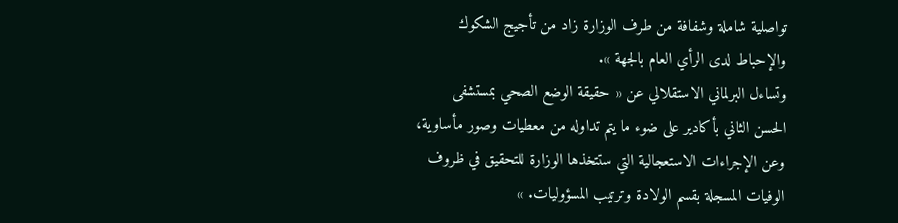تواصلية شاملة وشفافة من طرف الوزارة زاد من تأجيج الشكوك والإحباط لدى الرأي العام بالجهة ».
وتساءل البرلماني الاستقلالي عن « حقيقة الوضع الصحي بمستشفى الحسن الثاني بأكادير على ضوء ما يتم تداوله من معطيات وصور مأساوية، وعن الإجراءات الاستعجالية التي ستتخذها الوزارة للتحقيق في ظروف الوفيات المسجلة بقسم الولادة وترتيب المسؤوليات. »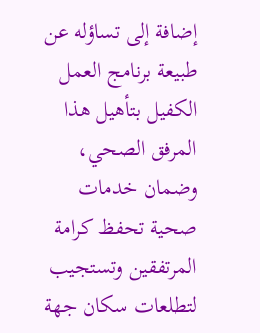إضافة إلى تساؤله عن طبيعة برنامج العمل الكفيل بتأهيل هذا المرفق الصحي، وضمان خدمات صحية تحفظ كرامة المرتفقين وتستجيب لتطلعات سكان جهة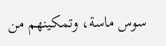سوس ماسة، وتمكينهم من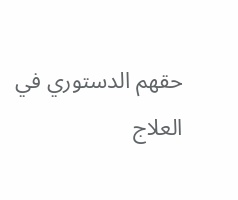حقهم الدستوري في العلاج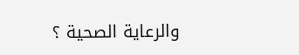والرعاية الصحية ؟